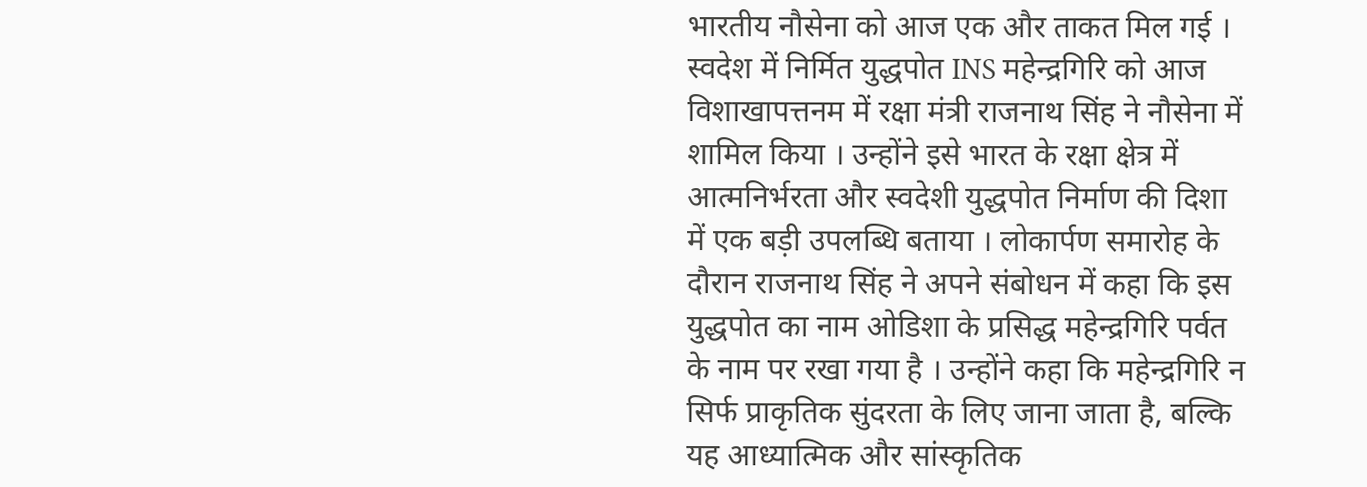भारतीय नौसेना को आज एक और ताकत मिल गई । स्वदेश में निर्मित युद्धपोत INS महेन्द्रगिरि को आज विशाखापत्तनम में रक्षा मंत्री राजनाथ सिंह ने नौसेना में शामिल किया । उन्होंने इसे भारत के रक्षा क्षेत्र में आत्मनिर्भरता और स्वदेशी युद्धपोत निर्माण की दिशा में एक बड़ी उपलब्धि बताया । लोकार्पण समारोह के दौरान राजनाथ सिंह ने अपने संबोधन में कहा कि इस युद्धपोत का नाम ओडिशा के प्रसिद्ध महेन्द्रगिरि पर्वत के नाम पर रखा गया है । उन्होंने कहा कि महेन्द्रगिरि न सिर्फ प्राकृतिक सुंदरता के लिए जाना जाता है, बल्कि यह आध्यात्मिक और सांस्कृतिक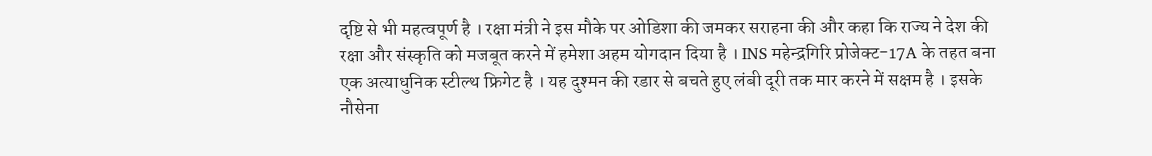दृष्टि से भी महत्वपूर्ण है । रक्षा मंत्री ने इस मौके पर ओडिशा की जमकर सराहना की और कहा कि राज्य ने देश की रक्षा और संस्कृति को मजबूत करने में हमेशा अहम योगदान दिया है । INS महेन्द्रगिरि प्रोजेक्ट-17A के तहत बना एक अत्याधुनिक स्टील्थ फ्रिगेट है । यह दुश्मन की रडार से बचते हुए लंबी दूरी तक मार करने में सक्षम है । इसके नौसेना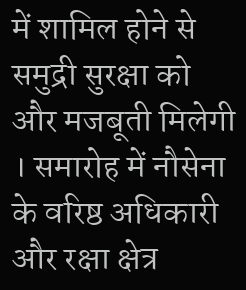में शामिल होने से समुद्री सुरक्षा को और मजबूती मिलेगी । समारोह में नौसेना के वरिष्ठ अधिकारी और रक्षा क्षेत्र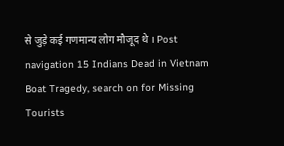से जुड़े कई गणमान्य लोग मौजूद थे । Post navigation 15 Indians Dead in Vietnam Boat Tragedy, search on for Missing Tourists